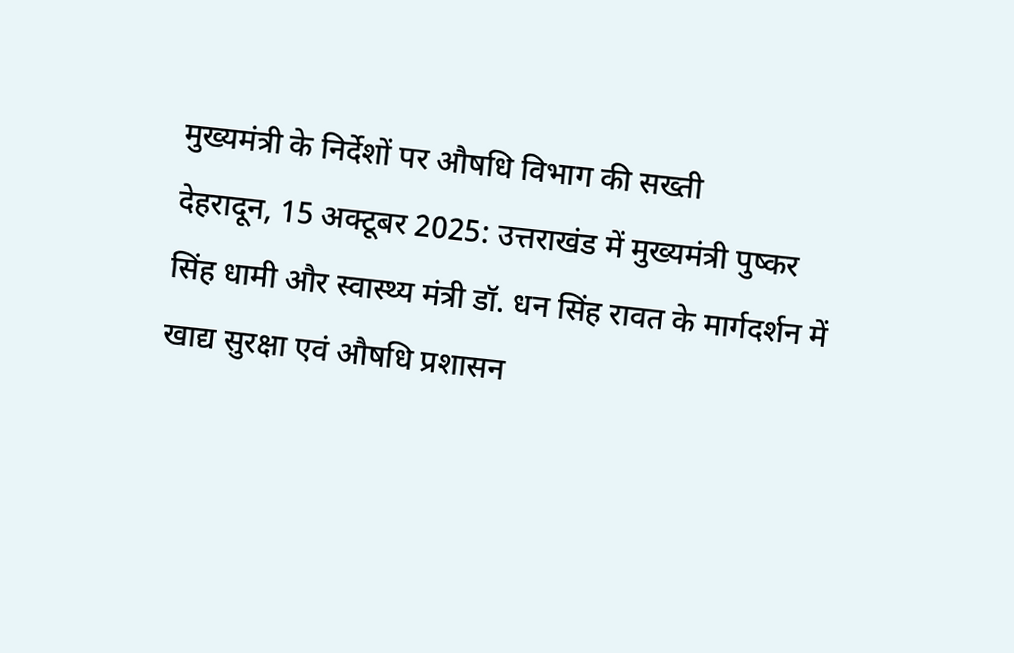मुख्यमंत्री के निर्देशों पर औषधि विभाग की सख्ती
देहरादून, 15 अक्टूबर 2025: उत्तराखंड में मुख्यमंत्री पुष्कर सिंह धामी और स्वास्थ्य मंत्री डॉ. धन सिंह रावत के मार्गदर्शन में खाद्य सुरक्षा एवं औषधि प्रशासन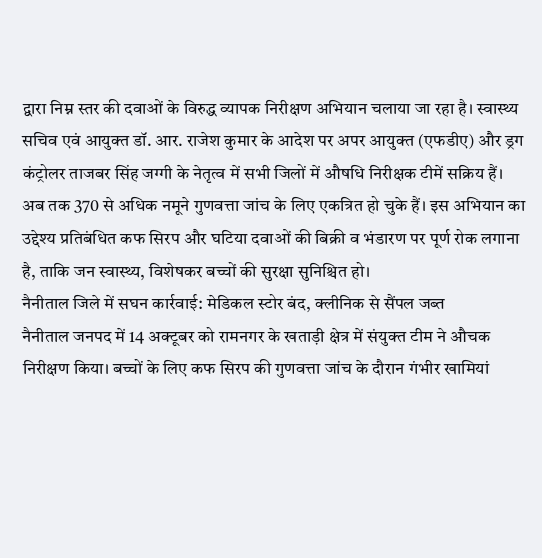द्वारा निम्न स्तर की दवाओं के विरुद्ध व्यापक निरीक्षण अभियान चलाया जा रहा है। स्वास्थ्य सचिव एवं आयुक्त डॉ. आर. राजेश कुमार के आदेश पर अपर आयुक्त (एफडीए) और ड्रग कंट्रोलर ताजबर सिंह जग्गी के नेतृत्व में सभी जिलों में औषधि निरीक्षक टीमें सक्रिय हैं। अब तक 370 से अधिक नमूने गुणवत्ता जांच के लिए एकत्रित हो चुके हैं। इस अभियान का उद्देश्य प्रतिबंधित कफ सिरप और घटिया दवाओं की बिक्री व भंडारण पर पूर्ण रोक लगाना है, ताकि जन स्वास्थ्य, विशेषकर बच्चों की सुरक्षा सुनिश्चित हो।
नैनीताल जिले में सघन कार्रवाई: मेडिकल स्टोर बंद, क्लीनिक से सैंपल जब्त
नैनीताल जनपद में 14 अक्टूबर को रामनगर के खताड़ी क्षेत्र में संयुक्त टीम ने औचक निरीक्षण किया। बच्चों के लिए कफ सिरप की गुणवत्ता जांच के दौरान गंभीर खामियां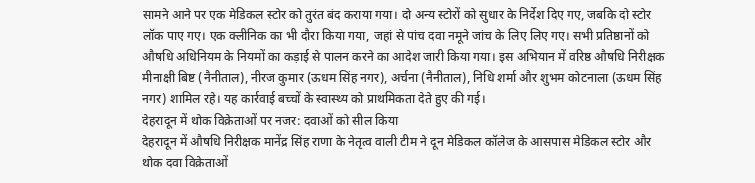सामने आने पर एक मेडिकल स्टोर को तुरंत बंद कराया गया। दो अन्य स्टोरों को सुधार के निर्देश दिए गए, जबकि दो स्टोर लॉक पाए गए। एक क्लीनिक का भी दौरा किया गया, जहां से पांच दवा नमूने जांच के लिए लिए गए। सभी प्रतिष्ठानों को औषधि अधिनियम के नियमों का कड़ाई से पालन करने का आदेश जारी किया गया। इस अभियान में वरिष्ठ औषधि निरीक्षक मीनाक्षी बिष्ट (नैनीताल), नीरज कुमार (ऊधम सिंह नगर), अर्चना (नैनीताल), निधि शर्मा और शुभम कोटनाला (ऊधम सिंह नगर) शामिल रहे। यह कार्रवाई बच्चों के स्वास्थ्य को प्राथमिकता देते हुए की गई।
देहरादून में थोक विक्रेताओं पर नजर: दवाओं को सील किया
देहरादून में औषधि निरीक्षक मानेंद्र सिंह राणा के नेतृत्व वाली टीम ने दून मेडिकल कॉलेज के आसपास मेडिकल स्टोर और थोक दवा विक्रेताओं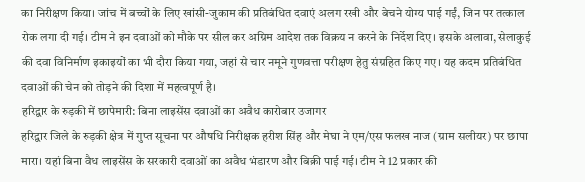का निरीक्षण किया। जांच में बच्चों के लिए खांसी-जुकाम की प्रतिबंधित दवाएं अलग रखी और बेचने योग्य पाई गईं, जिन पर तत्काल रोक लगा दी गई। टीम ने इन दवाओं को मौके पर सील कर अग्रिम आदेश तक विक्रय न करने के निर्देश दिए। इसके अलावा, सेलाकुई की दवा विनिर्माण इकाइयों का भी दौरा किया गया, जहां से चार नमूने गुणवत्ता परीक्षण हेतु संग्रहित किए गए। यह कदम प्रतिबंधित दवाओं की चेन को तोड़ने की दिशा में महत्वपूर्ण है।
हरिद्वार के रुड़की में छापेमारी: बिना लाइसेंस दवाओं का अवैध कारोबार उजागर
हरिद्वार जिले के रुड़की क्षेत्र में गुप्त सूचना पर औषधि निरीक्षक हरीश सिंह और मेघा ने एम/एस फलख नाज (ग्राम सलीयर) पर छापा मारा। यहां बिना वैध लाइसेंस के सरकारी दवाओं का अवैध भंडारण और बिक्री पाई गई। टीम ने 12 प्रकार की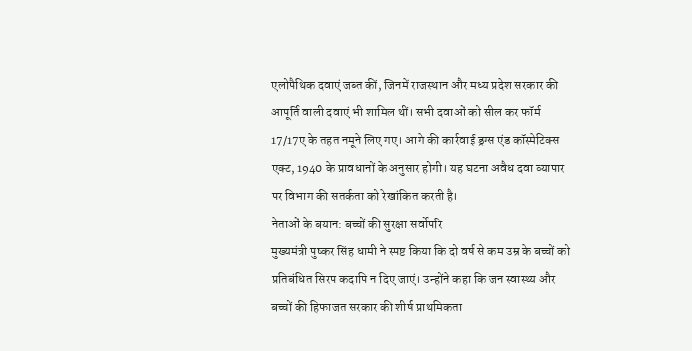एलोपैथिक दवाएं जब्त कीं, जिनमें राजस्थान और मध्य प्रदेश सरकार की आपूर्ति वाली दवाएं भी शामिल थीं। सभी दवाओं को सील कर फॉर्म 17/17ए के तहत नमूने लिए गए। आगे की कार्रवाई ड्रग्स एंड कॉस्मेटिक्स एक्ट, 1940 के प्रावधानों के अनुसार होगी। यह घटना अवैध दवा व्यापार पर विभाग की सतर्कता को रेखांकित करती है।
नेताओं के बयान: बच्चों की सुरक्षा सर्वोपरि
मुख्यमंत्री पुष्कर सिंह धामी ने स्पष्ट किया कि दो वर्ष से कम उम्र के बच्चों को प्रतिबंधित सिरप कदापि न दिए जाएं। उन्होंने कहा कि जन स्वास्थ्य और बच्चों की हिफाजत सरकार की शीर्ष प्राथमिकता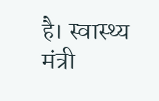है। स्वास्थ्य मंत्री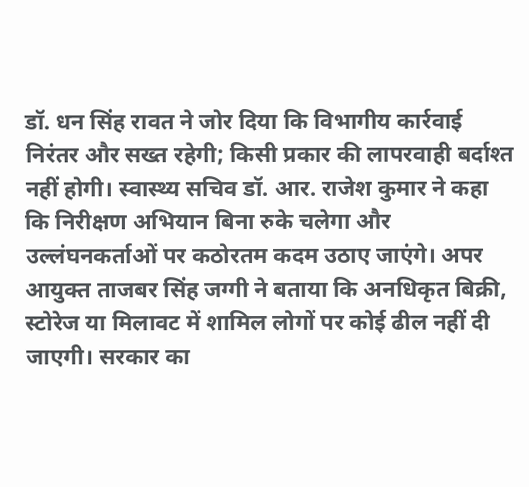डॉ. धन सिंह रावत ने जोर दिया कि विभागीय कार्रवाई निरंतर और सख्त रहेगी; किसी प्रकार की लापरवाही बर्दाश्त नहीं होगी। स्वास्थ्य सचिव डॉ. आर. राजेश कुमार ने कहा कि निरीक्षण अभियान बिना रुके चलेगा और उल्लंघनकर्ताओं पर कठोरतम कदम उठाए जाएंगे। अपर आयुक्त ताजबर सिंह जग्गी ने बताया कि अनधिकृत बिक्री, स्टोरेज या मिलावट में शामिल लोगों पर कोई ढील नहीं दी जाएगी। सरकार का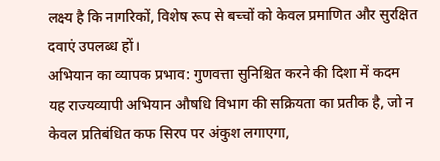लक्ष्य है कि नागरिकों, विशेष रूप से बच्चों को केवल प्रमाणित और सुरक्षित दवाएं उपलब्ध हों।
अभियान का व्यापक प्रभाव: गुणवत्ता सुनिश्चित करने की दिशा में कदम
यह राज्यव्यापी अभियान औषधि विभाग की सक्रियता का प्रतीक है, जो न केवल प्रतिबंधित कफ सिरप पर अंकुश लगाएगा,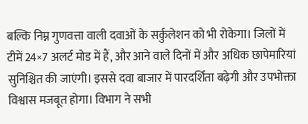बल्कि निम्न गुणवत्ता वाली दवाओं के सर्कुलेशन को भी रोकेगा। जिलों में टीमें 24×7 अलर्ट मोड में हैं, और आने वाले दिनों में और अधिक छापेमारियां सुनिश्चित की जाएंगी। इससे दवा बाजार में पारदर्शिता बढ़ेगी और उपभोक्ता विश्वास मजबूत होगा। विभाग ने सभी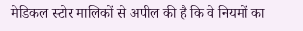मेडिकल स्टोर मालिकों से अपील की है कि वे नियमों का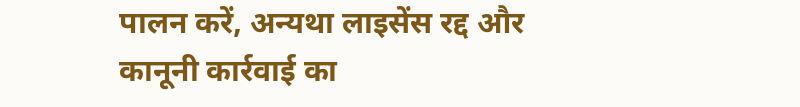पालन करें, अन्यथा लाइसेंस रद्द और कानूनी कार्रवाई का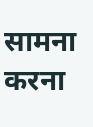सामना करना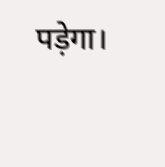पड़ेगा।